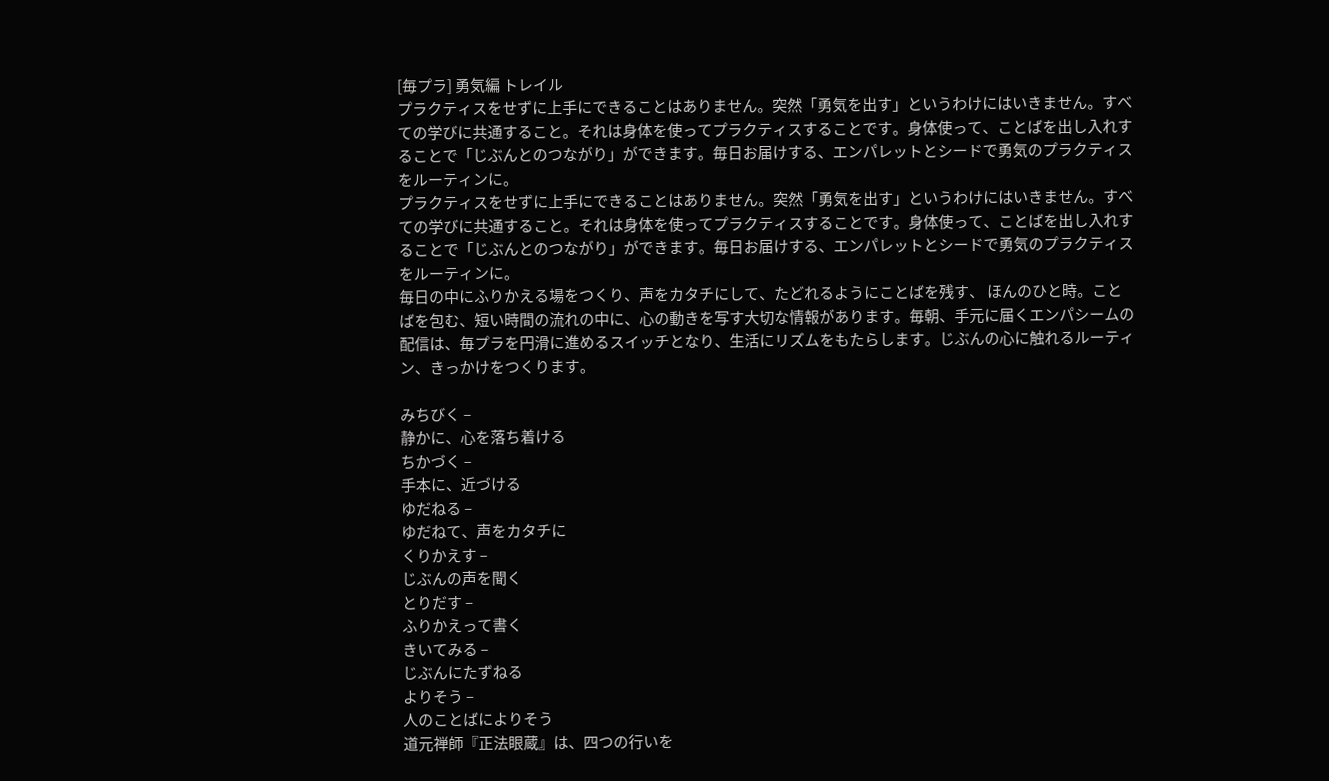[毎プラ] 勇気編 トレイル
プラクティスをせずに上手にできることはありません。突然「勇気を出す」というわけにはいきません。すべての学びに共通すること。それは身体を使ってプラクティスすることです。身体使って、ことばを出し入れすることで「じぶんとのつながり」ができます。毎日お届けする、エンパレットとシードで勇気のプラクティスをルーティンに。
プラクティスをせずに上手にできることはありません。突然「勇気を出す」というわけにはいきません。すべての学びに共通すること。それは身体を使ってプラクティスすることです。身体使って、ことばを出し入れすることで「じぶんとのつながり」ができます。毎日お届けする、エンパレットとシードで勇気のプラクティスをルーティンに。
毎日の中にふりかえる場をつくり、声をカタチにして、たどれるようにことばを残す、 ほんのひと時。ことばを包む、短い時間の流れの中に、心の動きを写す大切な情報があります。毎朝、手元に届くエンパシームの配信は、毎プラを円滑に進めるスイッチとなり、生活にリズムをもたらします。じぶんの心に触れるルーティン、きっかけをつくります。

みちびく –
静かに、心を落ち着ける
ちかづく –
手本に、近づける
ゆだねる –
ゆだねて、声をカタチに
くりかえす –
じぶんの声を聞く
とりだす –
ふりかえって書く
きいてみる –
じぶんにたずねる
よりそう –
人のことばによりそう
道元禅師『正法眼蔵』は、四つの行いを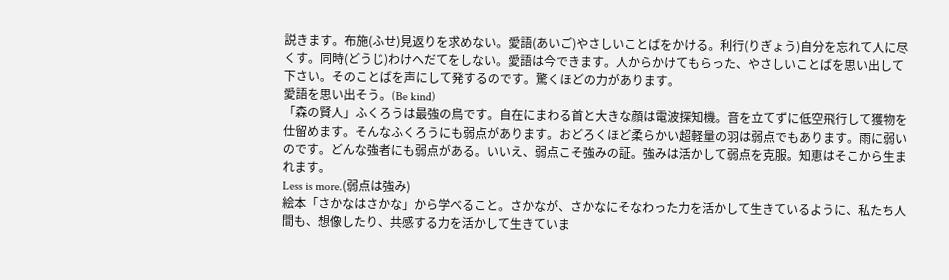説きます。布施(ふせ)見返りを求めない。愛語(あいご)やさしいことばをかける。利行(りぎょう)自分を忘れて人に尽くす。同時(どうじ)わけへだてをしない。愛語は今できます。人からかけてもらった、やさしいことばを思い出して下さい。そのことばを声にして発するのです。驚くほどの力があります。
愛語を思い出そう。(Be kind)
「森の賢人」ふくろうは最強の鳥です。自在にまわる首と大きな顔は電波探知機。音を立てずに低空飛行して獲物を仕留めます。そんなふくろうにも弱点があります。おどろくほど柔らかい超軽量の羽は弱点でもあります。雨に弱いのです。どんな強者にも弱点がある。いいえ、弱点こそ強みの証。強みは活かして弱点を克服。知恵はそこから生まれます。
Less is more.(弱点は強み)
絵本「さかなはさかな」から学べること。さかなが、さかなにそなわった力を活かして生きているように、私たち人間も、想像したり、共感する力を活かして生きていま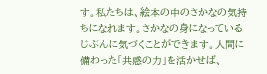す。私たちは、絵本の中のさかなの気持ちになれます。さかなの身になっているじぶんに気づくことができます。人間に備わった「共感の力」を活かせば、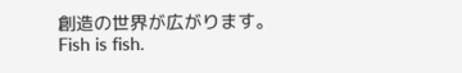創造の世界が広がります。
Fish is fish.